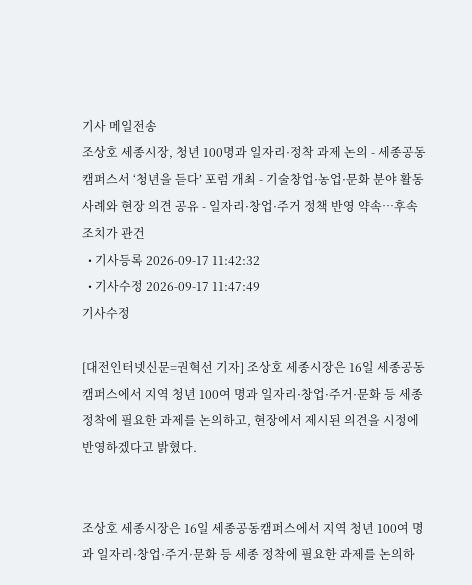기사 메일전송
조상호 세종시장, 청년 100명과 일자리·정착 과제 논의 - 세종공동캠퍼스서 ‘청년을 듣다’ 포럼 개최 - 기술창업·농업·문화 분야 활동 사례와 현장 의견 공유 - 일자리·창업·주거 정책 반영 약속…후속 조치가 관건
  • 기사등록 2026-09-17 11:42:32
  • 기사수정 2026-09-17 11:47:49
기사수정

[대전인터넷신문=권혁선 기자] 조상호 세종시장은 16일 세종공동캠퍼스에서 지역 청년 100여 명과 일자리·창업·주거·문화 등 세종 정착에 필요한 과제를 논의하고, 현장에서 제시된 의견을 시정에 반영하겠다고 밝혔다.


조상호 세종시장은 16일 세종공동캠퍼스에서 지역 청년 100여 명과 일자리·창업·주거·문화 등 세종 정착에 필요한 과제를 논의하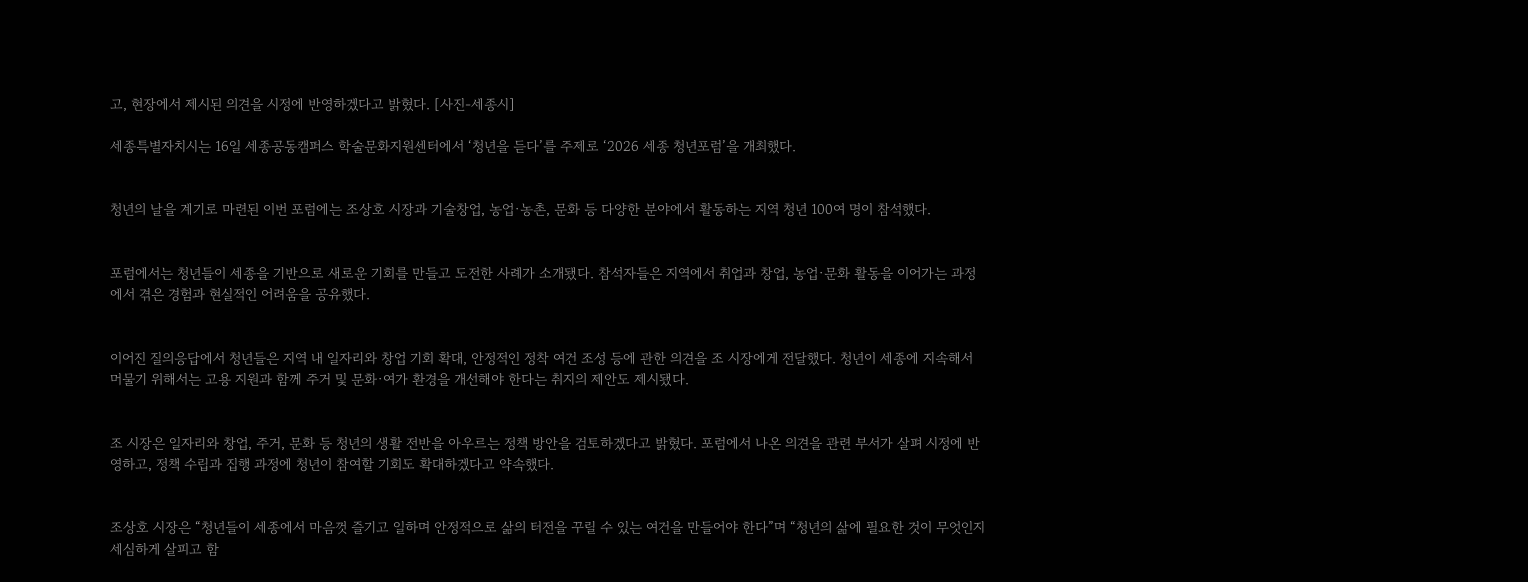고, 현장에서 제시된 의견을 시정에 반영하겠다고 밝혔다. [사진-세종시]

세종특별자치시는 16일 세종공동캠퍼스 학술문화지원센터에서 ‘청년을 듣다’를 주제로 ‘2026 세종 청년포럼’을 개최했다.


청년의 날을 계기로 마련된 이번 포럼에는 조상호 시장과 기술창업, 농업·농촌, 문화 등 다양한 분야에서 활동하는 지역 청년 100여 명이 참석했다.


포럼에서는 청년들이 세종을 기반으로 새로운 기회를 만들고 도전한 사례가 소개됐다. 참석자들은 지역에서 취업과 창업, 농업·문화 활동을 이어가는 과정에서 겪은 경험과 현실적인 어려움을 공유했다.


이어진 질의응답에서 청년들은 지역 내 일자리와 창업 기회 확대, 안정적인 정착 여건 조성 등에 관한 의견을 조 시장에게 전달했다. 청년이 세종에 지속해서 머물기 위해서는 고용 지원과 함께 주거 및 문화·여가 환경을 개선해야 한다는 취지의 제안도 제시됐다.


조 시장은 일자리와 창업, 주거, 문화 등 청년의 생활 전반을 아우르는 정책 방안을 검토하겠다고 밝혔다. 포럼에서 나온 의견을 관련 부서가 살펴 시정에 반영하고, 정책 수립과 집행 과정에 청년이 참여할 기회도 확대하겠다고 약속했다.


조상호 시장은 “청년들이 세종에서 마음껏 즐기고 일하며 안정적으로 삶의 터전을 꾸릴 수 있는 여건을 만들어야 한다”며 “청년의 삶에 필요한 것이 무엇인지 세심하게 살피고 함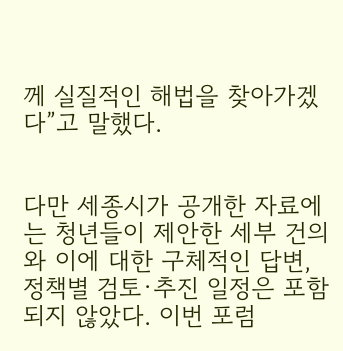께 실질적인 해법을 찾아가겠다”고 말했다.


다만 세종시가 공개한 자료에는 청년들이 제안한 세부 건의와 이에 대한 구체적인 답변, 정책별 검토·추진 일정은 포함되지 않았다. 이번 포럼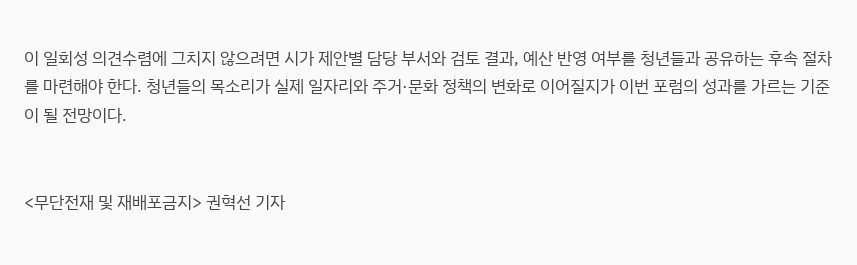이 일회성 의견수렴에 그치지 않으려면 시가 제안별 담당 부서와 검토 결과, 예산 반영 여부를 청년들과 공유하는 후속 절차를 마련해야 한다. 청년들의 목소리가 실제 일자리와 주거·문화 정책의 변화로 이어질지가 이번 포럼의 성과를 가르는 기준이 될 전망이다.


<무단전재 및 재배포금지> 권혁선 기자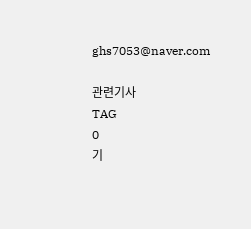ghs7053@naver.com

관련기사
TAG
0
기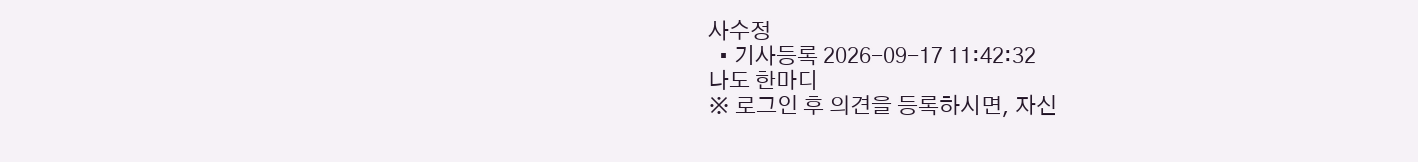사수정
  • 기사등록 2026-09-17 11:42:32
나도 한마디
※ 로그인 후 의견을 등록하시면, 자신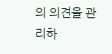의 의견을 관리하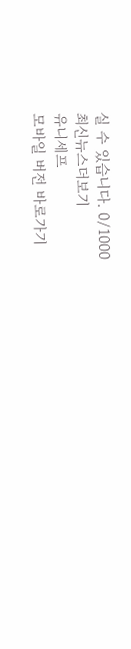실 수 있습니다. 0/1000
최신뉴스더보기
유니세프
모바일 버전 바로가기